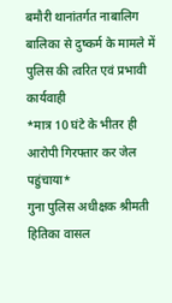बमौरी थानांतर्गत नाबालिग बालिका से दुष्कर्म के मामले में पुलिस की त्वरित एवं प्रभावी कार्यवाही
*मात्र 10 घंटे के भीतर ही आरोपी गिरफ्तार कर जेल पहुंचाया*
गुना पुलिस अधीक्षक श्रीमती हितिका वासल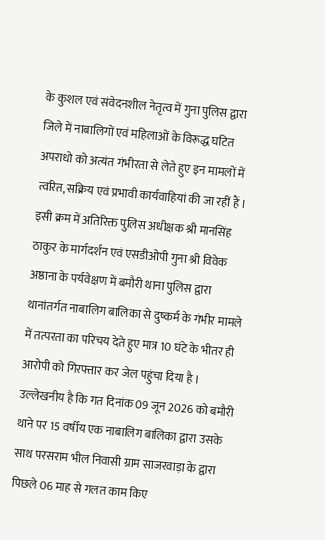के कुशल एवं संवेदनशील नेतृत्व में गुना पुलिस द्वारा जिले में नाबालिगों एवं महिलाओं के विरूद्ध घटित अपराधो को अत्यंत गंभीरता से लेते हुए इन मामलों में त्वरित, सक्रिय एवं प्रभावी कार्यवाहियां की जा रहीं हैं । इसी क्रम में अतिरिक्त पुलिस अधीक्षक श्री मानसिंह ठाकुर के मार्गदर्शन एवं एसडीओपी गुना श्री विवेक अष्ठाना के पर्यवेक्षण में बमौरी थाना पुलिस द्वारा थानांतर्गत नाबालिग बालिका से दुष्कर्म के गंभीर मामले में तत्परता का परिचय देते हुए मात्र 10 घंटे के भीतर ही आरोपी को गिरफ्तार कर जेल पहुंचा दिया है ।
उल्लेखनीय है कि गत दिनांक 09 जून 2026 को बमौरी थाने पर 15 वर्षीय एक नाबालिग बालिका द्वारा उसके साथ परसराम भील निवासी ग्राम साजरवाड़ा के द्वारा पिछले 06 माह से गलत काम किए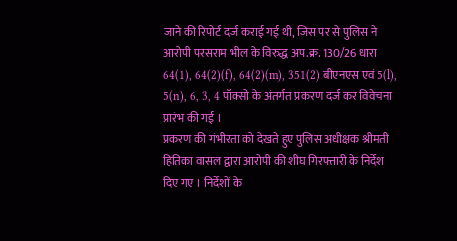जाने की रिपोर्ट दर्ज कराई गई थी, जिस पर से पुलिस ने आरोपी परसराम भील के विरुद्ध अप.क्र. 130/26 धारा 64(1), 64(2)(f), 64(2)(m), 351(2) बीएनएस एवं 5(l), 5(n), 6, 3, 4 पॉक्सो के अंतर्गत प्रकरण दर्ज कर विवेचना प्रारंभ की गई ।
प्रकरण की गंभीरता को देखते हुए पुलिस अधीक्षक श्रीमती हितिका वासल द्वारा आरोपी की शीघ गिरफ्तारी के निर्देश दिए गए । निर्देशों के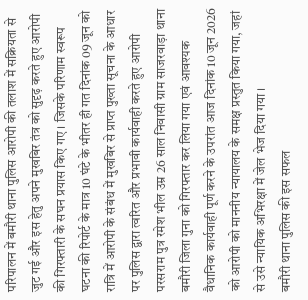परिपालन में बमौरी थाना पुलिस आरोपी की तलाश में सक्रियता से जुट गई और इस हेतु अपने मुखबिर तंत्र को सुदृढ़ करते हुए आरोपी की गिरफ्तारी के सघन प्रयास किए गए । जिसके परिणाम स्वरूप घटना की रिपोर्ट के मात्र 10 घंटे के भीतर ही गत दिनांक 09 जून को रात्रि में आरोपी के संबंध में मुखबिर से प्राप्त पुख्ता सूचना के आधार पर पुलिस द्वारा त्वरित और प्रभावी कार्यवाही करते हुए आरोपी परसराम पुत्र रमेश भील उम्र 26 साल निवासी ग्राम साजरवाड़ा थाना बमौरी जिला गुना को गिरफ्तार कर लिया गया एवं आवश्यक वैधानिक कार्यवाही पूर्ण करने के उपरांत आज दिनांक 10 जून 2026 को आरोपी को माननीय न्यायालय के समक्ष प्रस्तुत किया गया, जहां से उसे न्यायिक अभिरक्षा में जेल भेज दिया गया ।
बमौरी थाना पुलिस की इस सफल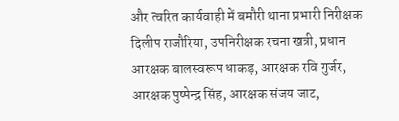और त्वरित कार्यवाही में बमौरी थाना प्रभारी निरीक्षक दिलीप राजौरिया, उपनिरीक्षक रचना खत्री, प्रधान आरक्षक बालस्वरूप धाकड़, आरक्षक रवि गुर्जर, आरक्षक पुष्पेन्द्र सिंह, आरक्षक संजय जाट,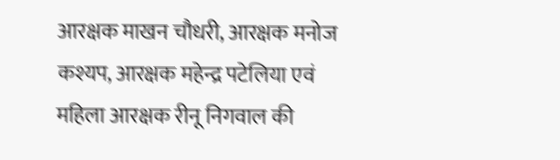आरक्षक माखन चौधरी, आरक्षक मनोज कश्यप, आरक्षक महेन्द्र पटेलिया एवं महिला आरक्षक रीनू निगवाल की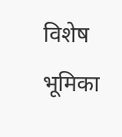विशेष भूमिका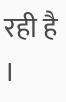रही है ।